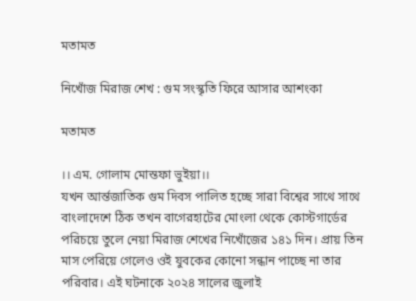মতামত

নিখোঁজ মিরাজ শেখ : গুম সংস্কৃতি ফিরে আসার আশংকা

মতামত

।। এম. গোলাম মোস্তফা ভুইয়া।।
যখন আর্ন্তজাতিক গুম দিবস পালিত হচ্ছে সারা বিশ্বের সাথে সাথে বাংলাদেশে ঠিক তখন বাগেরহাটের মোংলা থেকে কোস্টগার্ডের পরিচয়ে তুলে নেয়া মিরাজ শেখের নিখোঁজের ১৪১ দিন। প্রায় তিন মাস পেরিয়ে গেলেও ওই যুবকের কোনো সন্ধান পাচ্ছে না তার পরিবার। এই ঘটনাকে ২০২৪ সালের জুলাই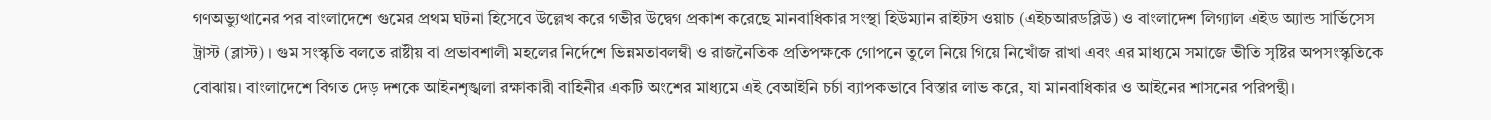গণঅভ্যুত্থানের পর বাংলাদেশে গুমের প্রথম ঘটনা হিসেবে উল্লেখ করে গভীর উদ্বেগ প্রকাশ করেছে মানবাধিকার সংস্থা হিউম্যান রাইটস ওয়াচ (এইচআরডব্লিউ) ও বাংলাদেশ লিগ্যাল এইড অ্যান্ড সার্ভিসেস ট্রাস্ট (ব্লাস্ট) । গুম সংস্কৃতি বলতে রাষ্টীয় বা প্রভাবশালী মহলের নির্দেশে ভিন্নমতাবলম্বী ও রাজনৈতিক প্রতিপক্ষকে গোপনে তুলে নিয়ে গিয়ে নিখোঁজ রাখা এবং এর মাধ্যমে সমাজে ভীতি সৃষ্টির অপসংস্কৃতিকে বোঝায়। বাংলাদেশে বিগত দেড় দশকে আইনশৃঙ্খলা রক্ষাকারী বাহিনীর একটি অংশের মাধ্যমে এই বেআইনি চর্চা ব্যাপকভাবে বিস্তার লাভ করে, যা মানবাধিকার ও আইনের শাসনের পরিপন্থী।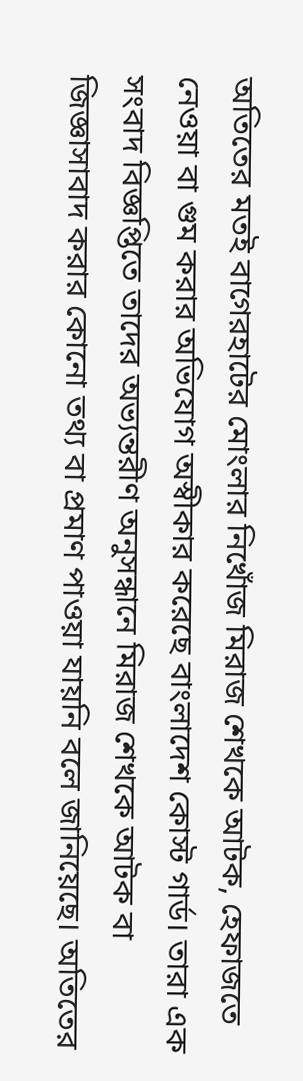অতিতের মতই বাগেরহাটের মোংলার নিখোঁজ মিরাজ শেখকে আটক, হেফাজতে নেওয়া বা গুম করার অভিযোগ অস্বীকার করেছে বাংলাদেশ কোস্ট গার্ড। তারা এক সংবাদ বিজ্ঞপ্তিতে তাদের অভ্যন্তরীণ অনুসন্ধানে মিরাজ শেখকে আটক বা জিজ্ঞাসাবাদ করার কোনো তথ্য বা প্রমাণ পাওয়া যায়নি বলে জানিয়েছে। অতিতের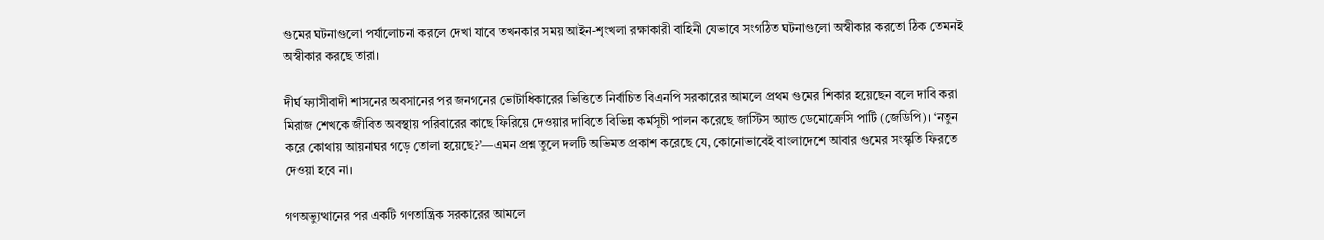গুমের ঘটনাগুলো পর্যালোচনা করলে দেখা যাবে তখনকার সময় আইন-শৃংখলা রক্ষাকারী বাহিনী যেভাবে সংগঠিত ঘটনাগুলো অস্বীকার করতো ঠিক তেমনই অস্বীকার করছে তারা।

দীর্ঘ ফ্যাসীবাদী শাসনের অবসানের পর জনগনের ভোটাধিকারের ভিত্তিতে নির্বাচিত বিএনপি সরকারের আমলে প্রথম গুমের শিকার হয়েছেন বলে দাবি করা মিরাজ শেখকে জীবিত অবস্থায় পরিবারের কাছে ফিরিয়ে দেওয়ার দাবিতে বিভিন্ন কর্মসূচী পালন করেছে জাস্টিস অ্যান্ড ডেমোক্রেসি পার্টি (জেডিপি)। ‘নতুন করে কোথায় আয়নাঘর গড়ে তোলা হয়েছে?’—এমন প্রশ্ন তুলে দলটি অভিমত প্রকাশ করেছে যে, কোনোভাবেই বাংলাদেশে আবার গুমের সংস্কৃতি ফিরতে দেওয়া হবে না।

গণঅভ্যুত্থানের পর একটি গণতান্ত্রিক সরকারের আমলে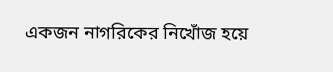একজন নাগরিকের নিখোঁজ হয়ে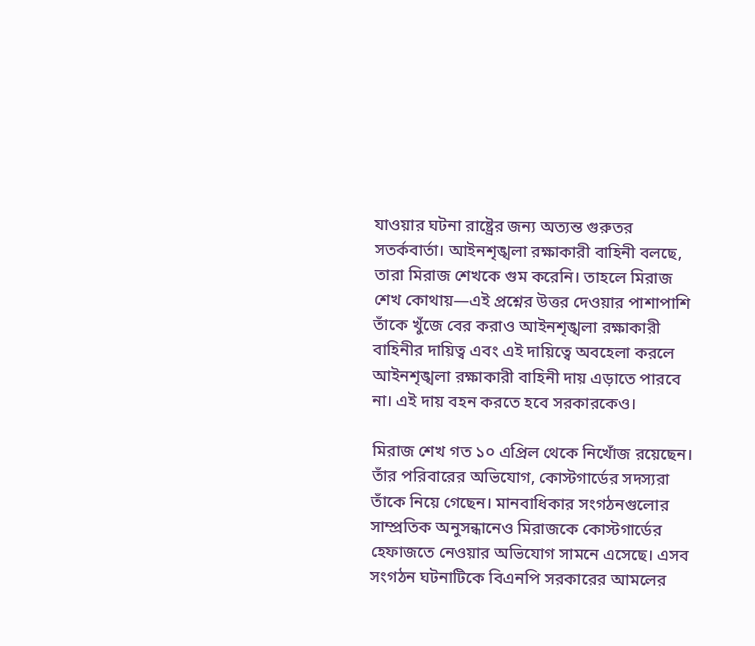যাওয়ার ঘটনা রাষ্ট্রের জন্য অত্যন্ত গুরুতর সতর্কবার্তা। আইনশৃঙ্খলা রক্ষাকারী বাহিনী বলছে, তারা মিরাজ শেখকে গুম করেনি। তাহলে মিরাজ শেখ কোথায়—এই প্রশ্নের উত্তর দেওয়ার পাশাপাশি তাঁকে খুঁজে বের করাও আইনশৃঙ্খলা রক্ষাকারী বাহিনীর দায়িত্ব এবং এই দায়িত্বে অবহেলা করলে আইনশৃঙ্খলা রক্ষাকারী বাহিনী দায় এড়াতে পারবে না। এই দায় বহন করতে হবে সরকারকেও।

মিরাজ শেখ গত ১০ এপ্রিল থেকে নিখোঁজ রয়েছেন। তাঁর পরিবারের অভিযোগ, কোস্টগার্ডের সদস্যরা তাঁকে নিয়ে গেছেন। মানবাধিকার সংগঠনগুলোর সাম্প্রতিক অনুসন্ধানেও মিরাজকে কোস্টগার্ডের হেফাজতে নেওয়ার অভিযোগ সামনে এসেছে। এসব সংগঠন ঘটনাটিকে বিএনপি সরকারের আমলের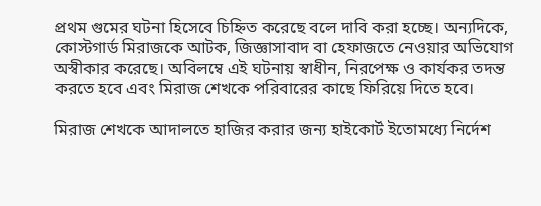প্রথম গুমের ঘটনা হিসেবে চিহ্নিত করেছে বলে দাবি করা হচ্ছে। অন্যদিকে, কোস্টগার্ড মিরাজকে আটক, জিজ্ঞাসাবাদ বা হেফাজতে নেওয়ার অভিযোগ অস্বীকার করেছে। অবিলম্বে এই ঘটনায় স্বাধীন, নিরপেক্ষ ও কার্যকর তদন্ত করতে হবে এবং মিরাজ শেখকে পরিবারের কাছে ফিরিয়ে দিতে হবে।

মিরাজ শেখকে আদালতে হাজির করার জন্য হাইকোর্ট ইতোমধ্যে নির্দেশ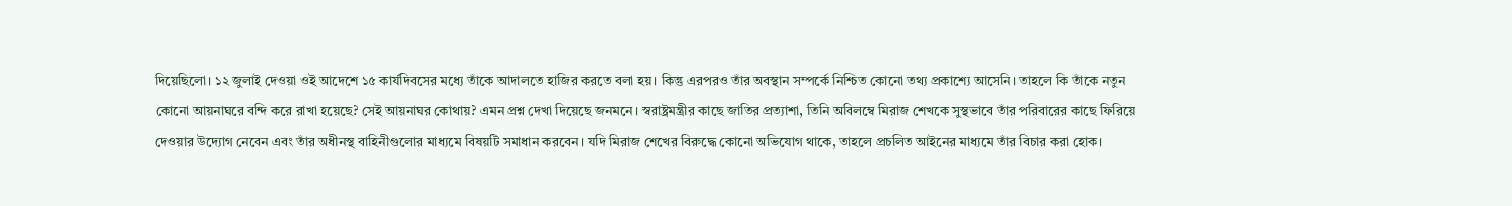দিয়েছিলো। ১২ জুলাই দেওয়া ওই আদেশে ১৫ কার্যদিবসের মধ্যে তাঁকে আদালতে হাজির করতে বলা হয়। কিন্তু এরপরও তাঁর অবস্থান সম্পর্কে নিশ্চিত কোনো তথ্য প্রকাশ্যে আসেনি। তাহলে কি তাঁকে নতুন কোনো আয়নাঘরে বন্দি করে রাখা হয়েছে? সেই আয়নাঘর কোথায়? এমন প্রশ্ন দেখা দিয়েছে জনমনে। স্বরাষ্ট্রমন্ত্রীর কাছে জাতির প্রত্যাশা, তিনি অবিলম্বে মিরাজ শেখকে সুস্থভাবে তাঁর পরিবারের কাছে ফিরিয়ে দেওয়ার উদ্যোগ নেবেন এবং তাঁর অধীনস্থ বাহিনীগুলোর মাধ্যমে বিষয়টি সমাধান করবেন। যদি মিরাজ শেখের বিরুদ্ধে কোনো অভিযোগ থাকে, তাহলে প্রচলিত আইনের মাধ্যমে তাঁর বিচার করা হোক।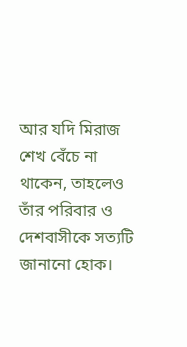আর যদি মিরাজ শেখ বেঁচে না থাকেন, তাহলেও তাঁর পরিবার ও দেশবাসীকে সত্যটি জানানো হোক।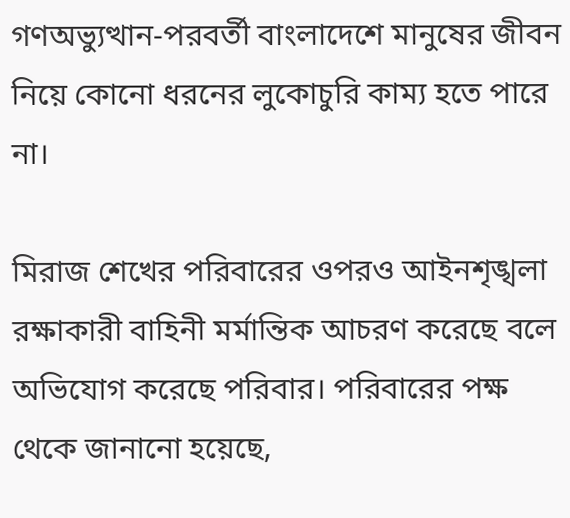গণঅভ্যুত্থান-পরবর্তী বাংলাদেশে মানুষের জীবন নিয়ে কোনো ধরনের লুকোচুরি কাম্য হতে পারে না।

মিরাজ শেখের পরিবারের ওপরও আইনশৃঙ্খলা রক্ষাকারী বাহিনী মর্মান্তিক আচরণ করেছে বলে অভিযোগ করেছে পরিবার। পরিবারের পক্ষ থেকে জানানো হয়েছে,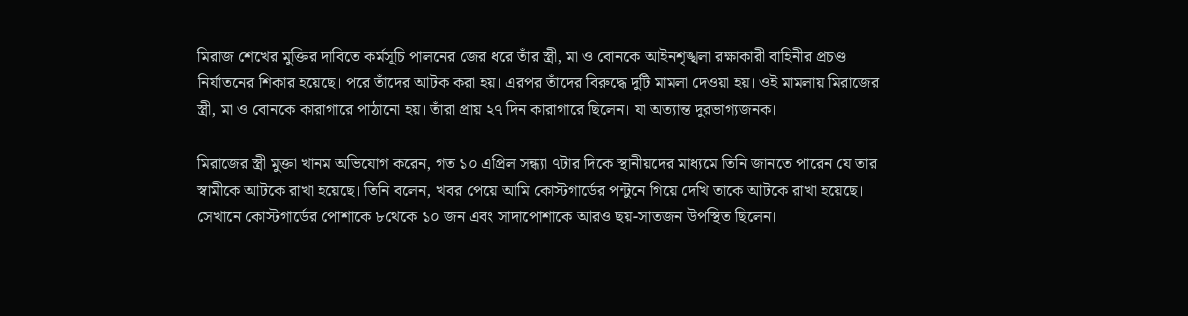মিরাজ শেখের মুক্তির দাবিতে কর্মসূচি পালনের জের ধরে তাঁর স্ত্রী, মা ও বোনকে আইনশৃঙ্খলা রক্ষাকারী বাহিনীর প্রচণ্ড নির্যাতনের শিকার হয়েছে। পরে তাঁদের আটক করা হয়। এরপর তাঁদের বিরুদ্ধে দুটি মামলা দেওয়া হয়। ওই মামলায় মিরাজের স্ত্রী, মা ও বোনকে কারাগারে পাঠানো হয়। তাঁরা প্রায় ২৭ দিন কারাগারে ছিলেন। যা অত্যান্ত দুরভাগ্যজনক।

মিরাজের স্ত্রী মুক্তা খানম অভিযোগ করেন, গত ১০ এপ্রিল সন্ধ্যা ৭টার দিকে স্থানীয়দের মাধ্যমে তিনি জানতে পারেন যে তার স্বামীকে আটকে রাখা হয়েছে। তিনি বলেন, খবর পেয়ে আমি কোস্টগার্ডের পন্টুনে গিয়ে দেখি তাকে আটকে রাখা হয়েছে। সেখানে কোস্টগার্ডের পোশাকে ৮থেকে ১০ জন এবং সাদাপোশাকে আরও ছয়-সাতজন উপস্থিত ছিলেন।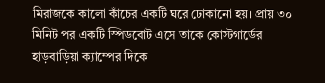মিরাজকে কালো কাঁচের একটি ঘরে ঢোকানো হয়। প্রায় ৩০ মিনিট পর একটি স্পিডবোট এসে তাকে কোস্টগার্ডের হাড়বাড়িয়া ক্যাম্পের দিকে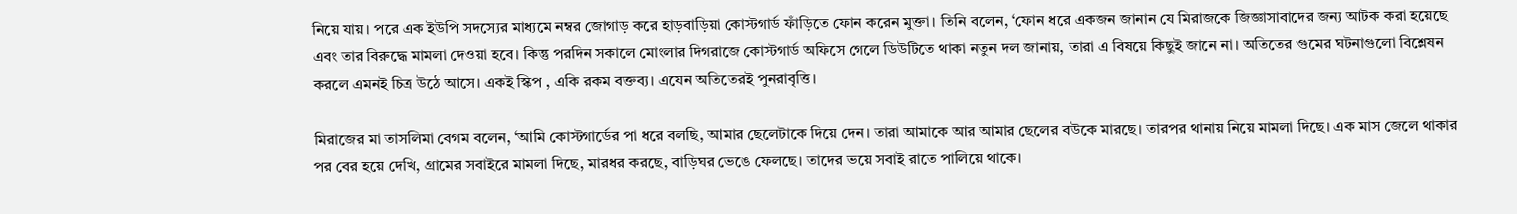নিয়ে যায়। পরে এক ইউপি সদস্যের মাধ্যমে নম্বর জোগাড় করে হাড়বাড়িয়া কোস্টগার্ড ফাঁড়িতে ফোন করেন মুক্তা। তিনি বলেন, ‘ফোন ধরে একজন জানান যে মিরাজকে জিজ্ঞাসাবাদের জন্য আটক করা হয়েছে এবং তার বিরুদ্ধে মামলা দেওয়া হবে। কিন্তু পরদিন সকালে মোংলার দিগরাজে কোস্টগার্ড অফিসে গেলে ডিউটিতে থাকা নতুন দল জানায়, তারা এ বিষয়ে কিছুই জানে না। অতিতের গুমের ঘটনাগুলো বিশ্লেষন করলে এমনই চিত্র উঠে আসে। একই স্কিপ , একি রকম বক্তব্য। এযেন অতিতেরই পুনরাবৃত্তি।

মিরাজের মা তাসলিমা বেগম বলেন, ‘আমি কোস্টগার্ডের পা ধরে বলছি, আমার ছেলেটাকে দিয়ে দেন। তারা আমাকে আর আমার ছেলের বউকে মারছে। তারপর থানায় নিয়ে মামলা দিছে। এক মাস জেলে থাকার পর বের হয়ে দেখি, গ্রামের সবাইরে মামলা দিছে, মারধর করছে, বাড়িঘর ভেঙে ফেলছে। তাদের ভয়ে সবাই রাতে পালিয়ে থাকে।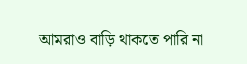আমরাও বাড়ি থাকতে পারি না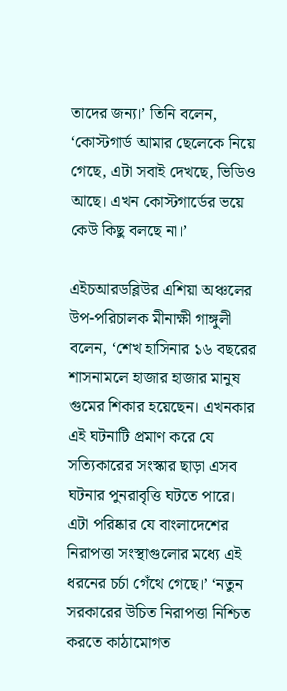তাদের জন্য।’ তিনি বলেন, ‘কোস্টগার্ড আমার ছেলেকে নিয়ে গেছে, এটা সবাই দেখছে, ভিডিও আছে। এখন কোস্টগার্ডের ভয়ে কেউ কিছু বলছে না।’

এইচআরডব্লিউর এশিয়া অঞ্চলের উপ-পরিচালক মীনাক্ষী গাঙ্গুলী বলেন, ‘শেখ হাসিনার ১৬ বছরের শাসনামলে হাজার হাজার মানুষ গুমের শিকার হয়েছেন। এখনকার এই ঘটনাটি প্রমাণ করে যে সত্যিকারের সংস্কার ছাড়া এসব ঘটনার পুনরাবৃত্তি ঘটতে পারে। এটা পরিষ্কার যে বাংলাদেশের নিরাপত্তা সংস্থাগুলোর মধ্যে এই ধরনের চর্চা গেঁথে গেছে।’ ‘নতুন সরকারের উচিত নিরাপত্তা নিশ্চিত করতে কাঠামোগত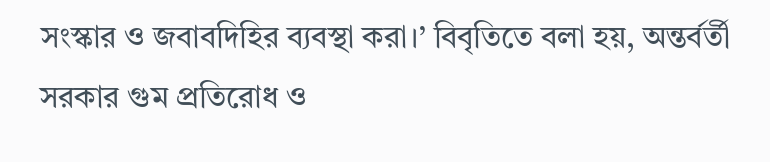সংস্কার ও জবাবদিহির ব্যবস্থা করা।’ বিবৃতিতে বলা হয়, অন্তর্বর্তী সরকার গুম প্রতিরোধ ও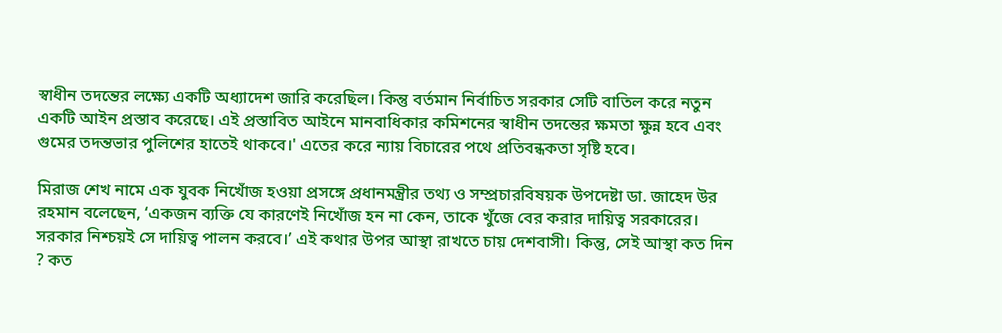স্বাধীন তদন্তের লক্ষ্যে একটি অধ্যাদেশ জারি করেছিল। কিন্তু বর্তমান নির্বাচিত সরকার সেটি বাতিল করে নতুন একটি আইন প্রস্তাব করেছে। এই প্রস্তাবিত আইনে মানবাধিকার কমিশনের স্বাধীন তদন্তের ক্ষমতা ক্ষুন্ন হবে এবং গুমের তদন্তভার পুলিশের হাতেই থাকবে।' এতের করে ন্যায় বিচারের পথে প্রতিবন্ধকতা সৃষ্টি হবে।

মিরাজ শেখ নামে এক যুবক নিখোঁজ হওয়া প্রসঙ্গে প্রধানমন্ত্রীর তথ্য ও সম্প্রচারবিষয়ক উপদেষ্টা ডা. জাহেদ উর রহমান বলেছেন, ‘একজন ব্যক্তি যে কারণেই নিখোঁজ হন না কেন, তাকে খুঁজে বের করার দায়িত্ব সরকারের। সরকার নিশ্চয়ই সে দায়িত্ব পালন করবে।’ এই কথার উপর আস্থা রাখতে চায় দেশবাসী। কিন্তু, সেই আস্থা কত দিন ? কত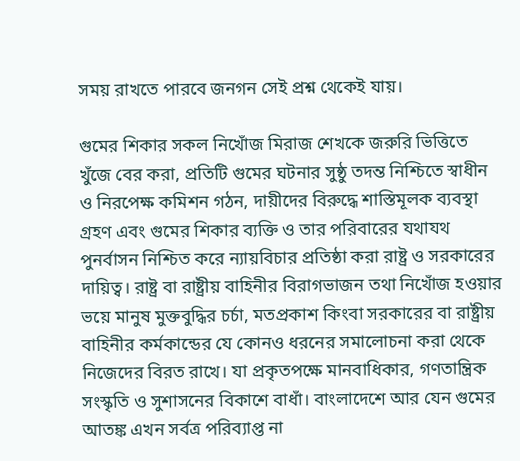সময় রাখতে পারবে জনগন সেই প্রশ্ন থেকেই যায়।

গুমের শিকার সকল নিখোঁজ মিরাজ শেখকে জরুরি ভিত্তিতে খুঁজে বের করা, প্রতিটি গুমের ঘটনার সুষ্ঠু তদন্ত নিশ্চিতে স্বাধীন ও নিরপেক্ষ কমিশন গঠন, দায়ীদের বিরুদ্ধে শাস্তিমূলক ব্যবস্থা গ্রহণ এবং গুমের শিকার ব্যক্তি ও তার পরিবারের যথাযথ পুনর্বাসন নিশ্চিত করে ন্যায়বিচার প্রতিষ্ঠা করা রাষ্ট্র ও সরকারের দায়িত্ব। রাষ্ট্র বা রাষ্ট্রীয় বাহিনীর বিরাগভাজন তথা নিখোঁজ হওয়ার ভয়ে মানুষ মুক্তবুদ্ধির চর্চা, মতপ্রকাশ কিংবা সরকারের বা রাষ্ট্রীয় বাহিনীর কর্মকান্ডের যে কোনও ধরনের সমালোচনা করা থেকে নিজেদের বিরত রাখে। যা প্রকৃতপক্ষে মানবাধিকার, গণতান্ত্রিক সংস্কৃতি ও সুশাসনের বিকাশে বাধাঁ। বাংলাদেশে আর যেন গুমের আতঙ্ক এখন সর্বত্র পরিব্যাপ্ত না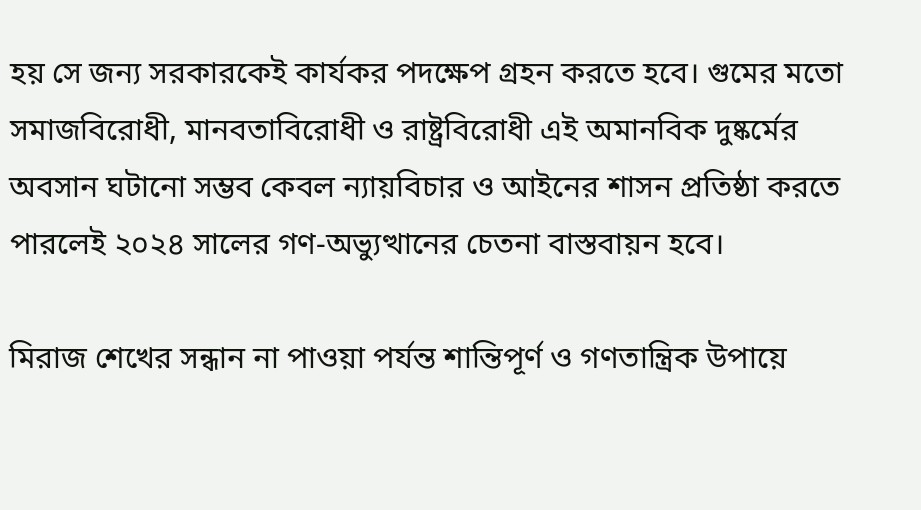হয় সে জন্য সরকারকেই কার্যকর পদক্ষেপ গ্রহন করতে হবে। গুমের মতো সমাজবিরোধী, মানবতাবিরোধী ও রাষ্ট্রবিরোধী এই অমানবিক দুষ্কর্মের অবসান ঘটানো সম্ভব কেবল ন্যায়বিচার ও আইনের শাসন প্রতিষ্ঠা করতে পারলেই ২০২৪ সালের গণ-অভ্যুত্থানের চেতনা বাস্তবায়ন হবে।

মিরাজ শেখের সন্ধান না পাওয়া পর্যন্ত শান্তিপূর্ণ ও গণতান্ত্রিক উপায়ে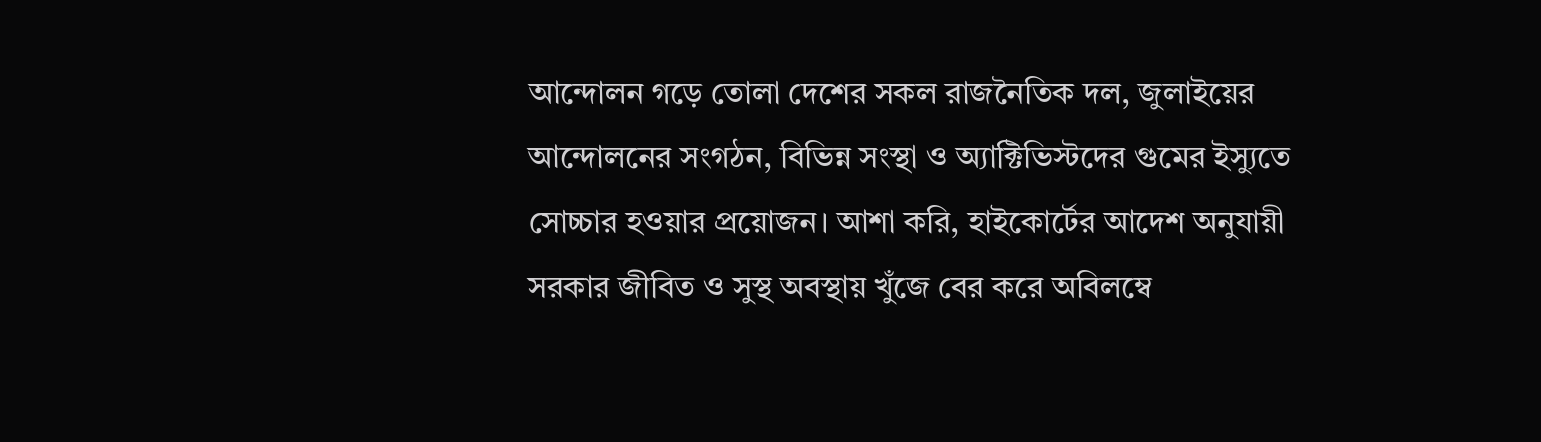আন্দোলন গড়ে তোলা দেশের সকল রাজনৈতিক দল, জুলাইয়ের আন্দোলনের সংগঠন, বিভিন্ন সংস্থা ও অ্যাক্টিভিস্টদের গুমের ইস্যুতে সোচ্চার হওয়ার প্রয়োজন। আশা করি, হাইকোর্টের আদেশ অনুযায়ী সরকার জীবিত ও সুস্থ অবস্থায় খুঁজে বের করে অবিলম্বে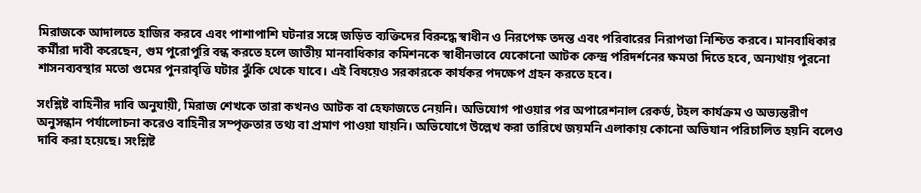মিরাজকে আদালতে হাজির করবে এবং পাশাপাশি ঘটনার সঙ্গে জড়িত ব্যক্তিদের বিরুদ্ধে স্বাধীন ও নিরপেক্ষ তদন্ত এবং পরিবারের নিরাপত্তা নিশ্চিত করবে। মানবাধিকার কর্মীরা দাবী করেছেন, গুম পুরোপুরি বন্ধ করতে হলে জাতীয় মানবাধিকার কমিশনকে স্বাধীনভাবে যেকোনো আটক কেন্দ্র পরিদর্শনের ক্ষমতা দিতে হবে, অন্যথায় পুরনো শাসনব্যবস্থার মতো গুমের পুনরাবৃত্তি ঘটার ঝুঁকি থেকে যাবে। এই বিষয়েও সরকারকে কার্যকর পদক্ষেপ গ্রহন করতে হবে।

সংশ্লিষ্ট বাহিনীর দাবি অনুযায়ী, মিরাজ শেখকে তারা কখনও আটক বা হেফাজতে নেয়নি। অভিযোগ পাওয়ার পর অপারেশনাল রেকর্ড, টহল কার্যক্রম ও অভ্যন্তরীণ অনুসন্ধান পর্যালোচনা করেও বাহিনীর সম্পৃক্ততার তথ্য বা প্রমাণ পাওয়া যায়নি। অভিযোগে উল্লেখ করা তারিখে জয়মনি এলাকায় কোনো অভিযান পরিচালিত হয়নি বলেও দাবি করা হয়েছে। সংশ্লিষ্ট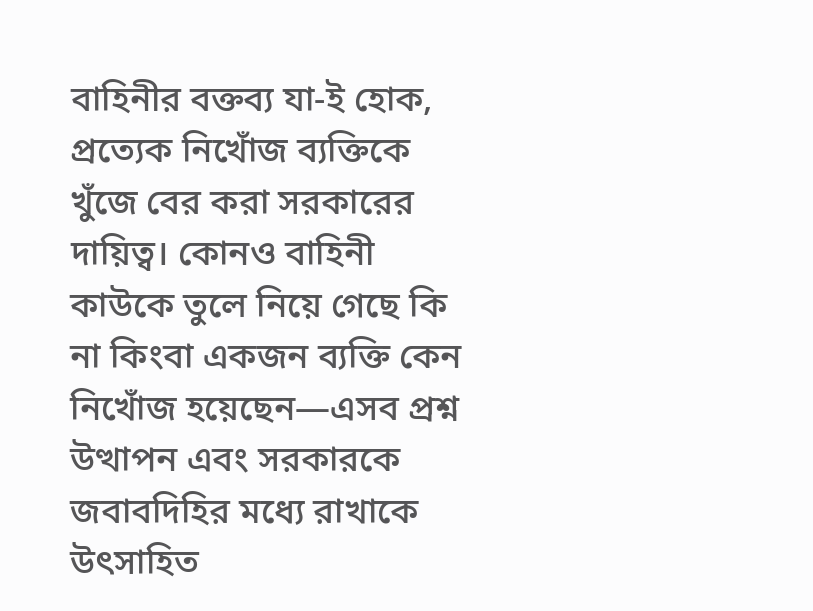বাহিনীর বক্তব্য যা-ই হোক, প্রত্যেক নিখোঁজ ব্যক্তিকে খুঁজে বের করা সরকারের দায়িত্ব। কোনও বাহিনী কাউকে তুলে নিয়ে গেছে কি না কিংবা একজন ব্যক্তি কেন নিখোঁজ হয়েছেন—এসব প্রশ্ন উত্থাপন এবং সরকারকে জবাবদিহির মধ্যে রাখাকে উৎসাহিত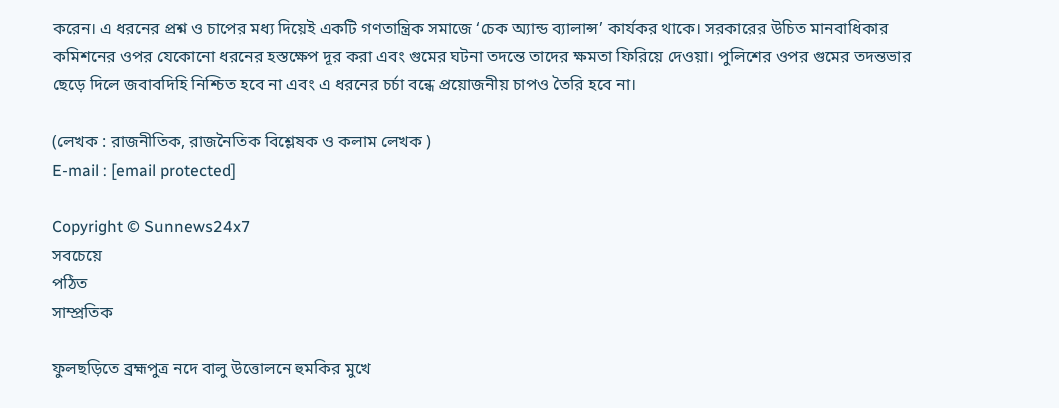করেন। এ ধরনের প্রশ্ন ও চাপের মধ্য দিয়েই একটি গণতান্ত্রিক সমাজে ‘চেক অ্যান্ড ব্যালান্স’ কার্যকর থাকে। সরকারের উচিত মানবাধিকার কমিশনের ওপর যেকোনো ধরনের হস্তক্ষেপ দূর করা এবং গুমের ঘটনা তদন্তে তাদের ক্ষমতা ফিরিয়ে দেওয়া। পুলিশের ওপর গুমের তদন্তভার ছেড়ে দিলে জবাবদিহি নিশ্চিত হবে না এবং এ ধরনের চর্চা বন্ধে প্রয়োজনীয় চাপও তৈরি হবে না।

(লেখক : রাজনীতিক, রাজনৈতিক বিশ্লেষক ও কলাম লেখক )
E-mail : [email protected]

Copyright © Sunnews24x7
সবচেয়ে
পঠিত
সাম্প্রতিক

ফুলছড়িতে ব্রহ্মপুত্র নদে বালু উত্তোলনে হুমকির মুখে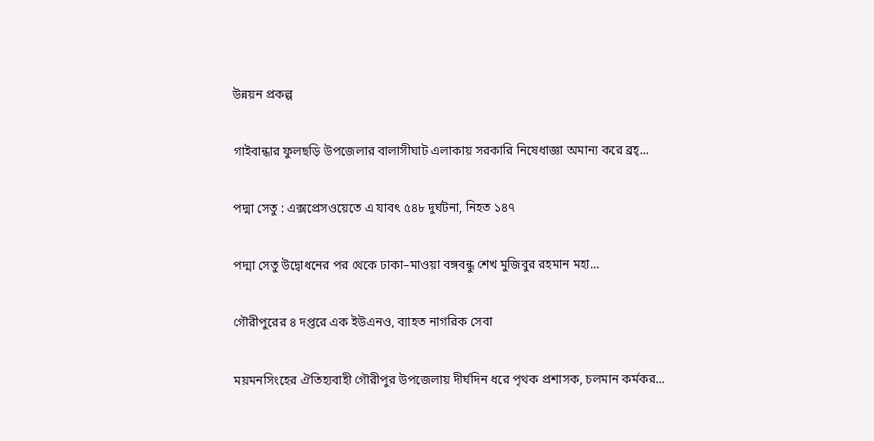উন্নয়ন প্রকল্প

গাইবান্ধার ফুলছড়ি উপজেলার বালাসীঘাট এলাকায় সরকারি নিষেধাজ্ঞা অমান্য করে ব্রহ্...

পদ্মা সেতু : এক্সপ্রেসওয়েতে এ যাবৎ ৫৪৮ দুর্ঘটনা, নিহত ১৪৭

পদ্মা সেতু উদ্বোধনের পর থেকে ঢাকা–মাওয়া বঙ্গবন্ধু শেখ মুজিবুর রহমান মহা...

গৌরীপুরের ৪ দপ্তরে এক ইউএনও, ব্যাহত নাগরিক সেবা

ময়মনসিংহের ঐতিহ্যবাহী গৌরীপুর উপজেলায় দীর্ঘদিন ধরে পৃথক প্রশাসক, চলমান কর্মকর...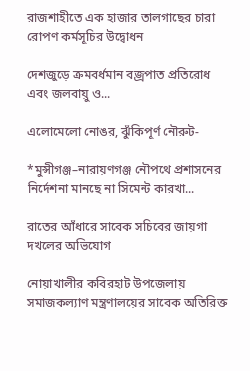রাজশাহীতে এক হাজার তালগাছের চারা রোপণ কর্মসূচির উদ্বোধন

দেশজুড়ে ক্রমবর্ধমান বজ্রপাত প্রতিরোধ এবং জলবায়ু ও...

এলোমেলো নোঙর, ঝুঁকিপূর্ণ নৌরুট-

*মুন্সীগঞ্জ–নারায়ণগঞ্জ নৌপথে প্রশাসনের নির্দেশনা মানছে না সিমেন্ট কারখা...

রাতের আঁধারে সাবেক সচিবের জায়গা দখলের অভিযোগ

নোয়াখালীর কবিরহাট উপজেলায় সমাজকল্যাণ মন্ত্রণালয়ের সাবেক অতিরিক্ত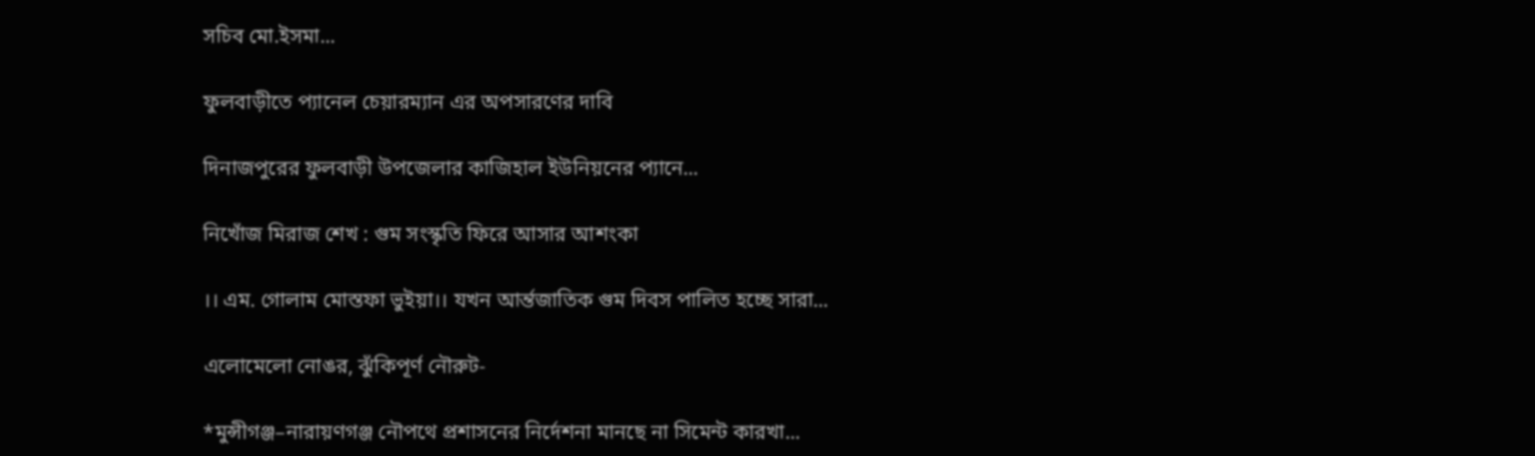সচিব মো.ইসমা...

ফুলবাড়ীতে প্যানেল চেয়ারম্যান এর অপসারণের দাবি

দিনাজপুরের ফুলবাড়ী উপজেলার কাজিহাল ইউনিয়নের প্যানে...

নিখোঁজ মিরাজ শেখ : গুম সংস্কৃতি ফিরে আসার আশংকা

।। এম. গোলাম মোস্তফা ভুইয়া।। যখন আর্ন্তজাতিক গুম দিবস পালিত হচ্ছে সারা...

এলোমেলো নোঙর, ঝুঁকিপূর্ণ নৌরুট-

*মুন্সীগঞ্জ–নারায়ণগঞ্জ নৌপথে প্রশাসনের নির্দেশনা মানছে না সিমেন্ট কারখা...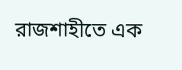রাজশাহীতে এক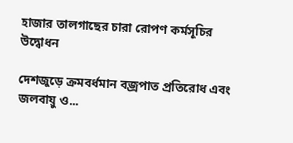হাজার তালগাছের চারা রোপণ কর্মসূচির উদ্বোধন

দেশজুড়ে ক্রমবর্ধমান বজ্রপাত প্রতিরোধ এবং জলবায়ু ও...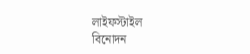লাইফস্টাইল
বিনোদন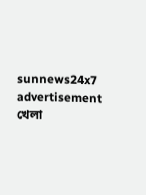sunnews24x7 advertisement
খেলা